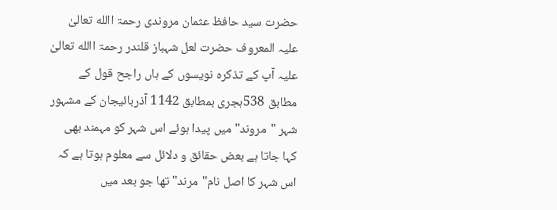حضرت سید حافظ عثمان مروندی رحمۃ االله تعالیٰ علیہ المعروف حضرت لعل شہباز قلندر رحمۃ االله تعالیٰ علیہ آپ کے تذکرہ نویسوں کے ہاں راجح قول کے مطابق 538ہجری بمطابق 1142 آذربائیجان کے مشہور شہر "مروند" میں پیدا ہوئے اس شہر کو مہمند بھی کہا جاتا ہے بعض حقائق و دلائل سے معلوم ہوتا ہے کہ اس شہر کا اصل نام"مرند" تھا جو بعد میں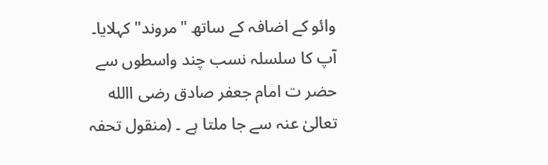وائو کے اضافہ کے ساتھ "مروند" کہلایا۔ آپ کا سلسلہ نسب چند واسطوں سے حضر ت امام جعفر صادق رضی االله تعالیٰ عنہ سے جا ملتا ہے ۔ (منقول تحفہ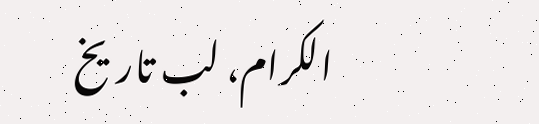الکرام، لب تاریخ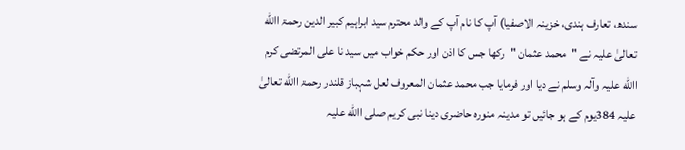سندھ، تعارف ہندی، خزینہ الاصفیا) آپ کا نام آپ کے والد محترم سید ابراہیم کبیر الدین رحمۃ االله تعالیٰ علیہ نے "محمد عثمان "رکھا جس کا اذن اور حکم خواب میں سید نا علی المرتضی کرم االله علیہ وآلہ وسلم نے دیا اور فرمایا جب محمد عثمان المعروف لعل شہباز قلندر رحمۃ االله تعالیٰ علیہ 384یوم کے ہو جائیں تو مدینہ منورہ حاضری دینا نبی کریم صلی االله علیہ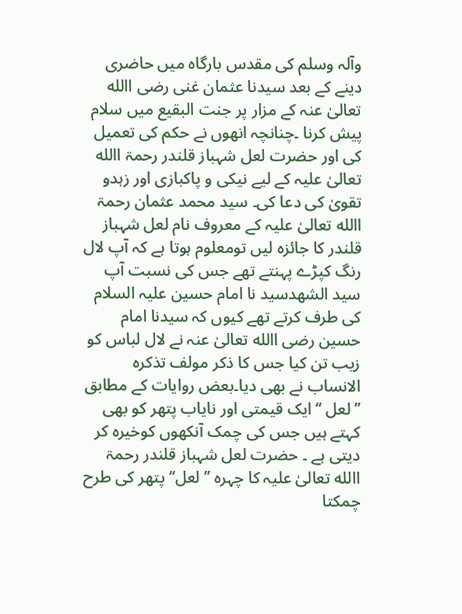وآلہ وسلم کی مقدس بارگاہ میں حاضری دینے کے بعد سیدنا عثمان غنی رضی االله تعالیٰ عنہ کے مزار پر جنت البقیع میں سلام پیش کرنا ۔چنانچہ انھوں نے حکم کی تعمیل کی اور حضرت لعل شہباز قلندر رحمۃ االله تعالیٰ علیہ کے لیے نیکی و پاکبازی اور زہدو تقویٰ کی دعا کی۔ سید محمد عثمان رحمۃ االله تعالیٰ علیہ کے معروف نام لعل شہباز قلندر کا جائزہ لیں تومعلوم ہوتا ہے کہ آپ لال رنگ کپڑے پہنتے تھے جس کی نسبت آپ سید الشھدسید نا امام حسین علیہ السلام کی طرف کرتے تھے کیوں کہ سیدنا امام حسین رضی االله تعالیٰ عنہ نے لال لباس کو زیب تن کیا جس کا ذکر مولف تذکرہ الانساب نے بھی دیا۔بعض روایات کے مطابق ’’لعل ‘‘ایک قیمتی اور نایاب پتھر کو بھی کہتے ہیں جس کی چمک آنکھوں کوخیرہ کر دیتی ہے ۔ حضرت لعل شہباز قلندر رحمۃ االله تعالیٰ علیہ کا چہرہ ’’ لعل‘‘ پتھر کی طرح چمکتا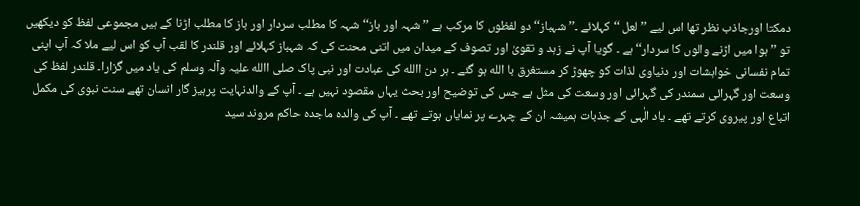دمکتا اورجاذب نظر تھا اس لیے ’’لعل ‘‘کہلائے ۔’’شہباز‘‘ دو لفظوں کا مرکب ہے ’’شہہ اور باز‘‘ شہہ کا مطلب سردار اور باز کا مطلب اڑنا کے ہیں مجموعی لفظ کو دیکھیں تو ’’ہوا میں اڑنے والوں کا سردار‘‘ ہے ۔ گویا آپ نے زہد و تقویٰ اور تصوف کے میدان میں اتنی محنت کی کہ شہباز کہلائے اور قلندر کا لقب آپ کو اس لیے ملا کہ آپ اپنی تمام نفسانی خواہشات اور دنیاوی لذات کو چھوڑ کر مستغرق با الله ہو گئے ۔ ہر دن االله کی عبادت اور نبی پاک صلی االله علیہ وآلہ وسلم کی یاد میں گزارا۔ قلندر لفظ کی وسعت اور گہرائی سمندر کی گہرائی اور وسعت کی مثل ہے جس کی توضیح اور بحث یہاں مقصود نہیں ہے ۔ آپ کے والدنہایت پرہیز گار انسان تھے سنت نبوی کی مکمل اتباع اور پیروی کرتے تھے ۔ یاد الٰہی کے جذبات ہمیشہ ان کے چہرے پر نمایاں ہوتے تھے ۔ آپ کی والدہ ماجدہ حاکم مروند سید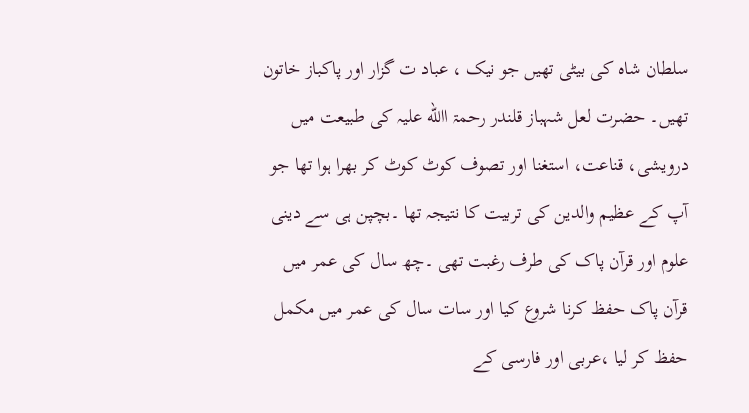سلطان شاہ کی بیٹی تھیں جو نیک ، عباد ت گزار اور پاکباز خاتون تھیں۔ حضرت لعل شہباز قلندر رحمۃ االله علیہ کی طبیعت میں درویشی، قناعت، استغنا اور تصوف کوٹ کوٹ کر بھرا ہوا تھا جو آپ کے عظیم والدین کی تربیت کا نتیجہ تھا ۔بچپن ہی سے دینی علوم اور قرآن پاک کی طرف رغبت تھی ۔چھ سال کی عمر میں قرآن پاک حفظ کرنا شروع کیا اور سات سال کی عمر میں مکمل حفظ کر لیا ،عربی اور فارسی کے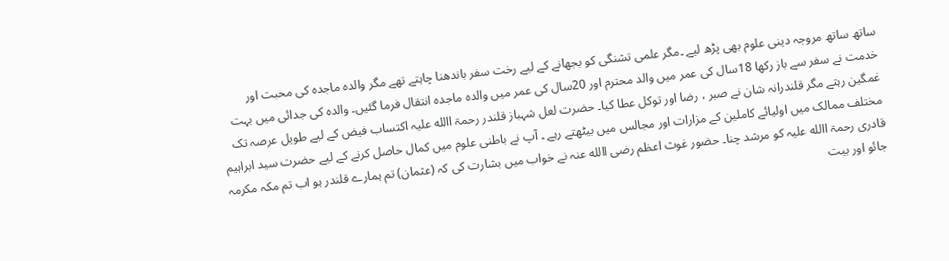ساتھ ساتھ مروجہ دینی علوم بھی پڑھ لیے ۔مگر علمی تشنگی کو بجھانے کے لیے رخت سفر باندھنا چاہتے تھے مگر والدہ ماجدہ کی محبت اور خدمت نے سفر سے باز رکھا 18سال کی عمر میں والد محترم اور 20سال کی عمر میں والدہ ماجدہ انتقال فرما گئیں۔ والدہ کی جدائی میں بہت غمگین رہتے مگر قلندرانہ شان نے صبر ، رضا اور توکل عطا کیا۔ حضرت لعل شہباز قلندر رحمۃ االله علیہ اکتساب فیض کے لیے طویل عرصہ تک مختلف ممالک میں اولیائے کاملین کے مزارات اور مجالس میں بیٹھتے رہے ۔ آپ نے باطنی علوم میں کمال حاصل کرنے کے لیے حضرت سید ابراہیم قادری رحمۃ االله علیہ کو مرشد چنا۔ حضور غوث اعظم رضی االله عنہ نے خواب میں بشارت کی کہ (عثمان) تم ہمارے قلندر ہو اب تم مکہ مکرمہ جائو اور بیت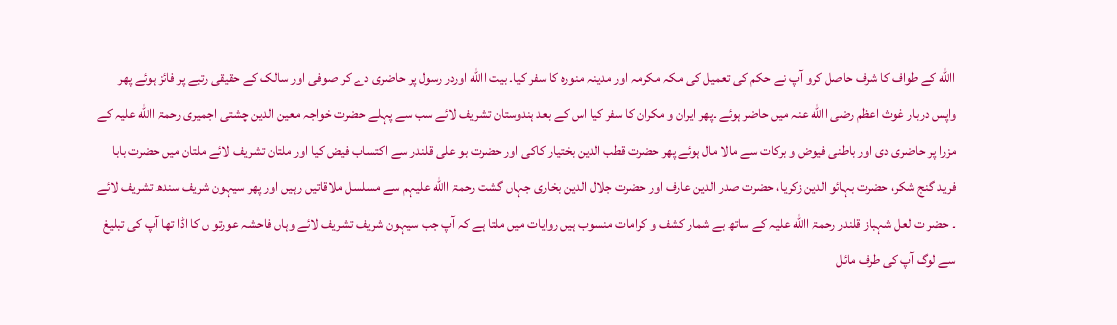االله کے طواف کا شرف حاصل کرو آپ نے حکم کی تعمیل کی مکہ مکرمہ اور مدینہ منورہ کا سفر کیا۔ بیت االله اوردر رسول پر حاضری دے کر صوفی اور سالک کے حقیقی رتبے پر فائز ہوئے پھر واپس دربار غوث اعظم رضی االله عنہ میں حاضر ہوئے ۔پھر ایران و مکران کا سفر کیا اس کے بعد ہندوستان تشریف لائے سب سے پہلے حضرت خواجہ معین الدین چشتی اجمیری رحمۃ االله علیہ کے مزرا پر حاضری دی اور باطنی فیوض و برکات سے مالا مال ہوئے پھر حضرت قطب الدین بختیار کاکی اور حضرت بو علی قلندر سے اکتساب فیض کیا اور ملتان تشریف لائے ملتان میں حضرت بابا فرید گنج شکر، حضرت بہائو الدین زکریا، حضرت صدر الدین عارف اور حضرت جلال الدین بخاری جہاں گشت رحمۃ االله علیہم سے مسلسل ملاقاتیں رہیں اور پھر سیہون شریف سندھ تشریف لائے ۔ حضر ت لعل شہباز قلندر رحمۃ االله علیہ کے ساتھ بے شمار کشف و کرامات منسوب ہیں روایات میں ملتا ہے کہ آپ جب سیہون شریف تشریف لائے وہاں فاحشہ عورتو ں کا اڈا تھا آپ کی تبلیغ سے لوگ آپ کی طرف مائل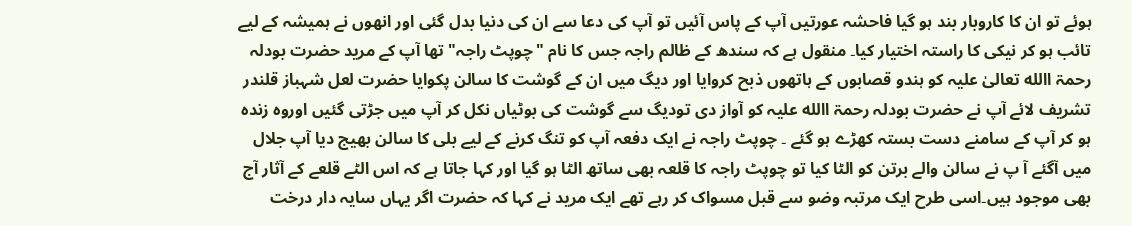ہوئے تو ان کا کاروبار بند ہو گیا فاحشہ عورتیں آپ کے پاس آئیں تو آپ کی دعا سے ان کی دنیا بدل گئی اور انھوں نے ہمیشہ کے لیے تائب ہو کر نیکی کا راستہ اختیار کیا۔ منقول ہے کہ سندھ کے ظالم راجہ جس کا نام "چوپٹ راجہ"تھا آپ کے مرید حضرت بودلہ رحمۃ االله تعالیٰ علیہ کو ہندو قصابوں کے ہاتھوں ذبح کروایا اور دیگ میں ان کے گوشت کا سالن پکوایا حضرت لعل شہباز قلندر تشریف لائے آپ نے حضرت بودلہ رحمۃ االله علیہ کو آواز دی تودیگ سے گوشت کی بوٹیاں نکل کر آپ میں جڑتی گئیں اوروہ زندہ ہو کر آپ کے سامنے دست بستہ کھڑے ہو گئے ۔ چوپٹ راجہ نے ایک دفعہ آپ کو تنگ کرنے کے لیے بلی کا سالن بھیج دیا آپ جلال میں آگئے آ پ نے سالن والے برتن کو الٹا کیا تو چوپٹ راجہ کا قلعہ بھی ساتھ الٹا ہو گیا اور کہا جاتا ہے کہ اس الٹے قلعے کے آثار آج بھی موجود ہیں۔اسی طرح ایک مرتبہ وضو سے قبل مسواک کر رہے تھے ایک مرید نے کہا کہ حضرت اگر یہاں سایہ دار درخت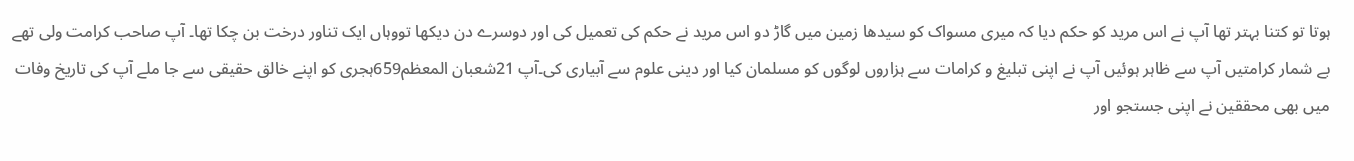ہوتا تو کتنا بہتر تھا آپ نے اس مرید کو حکم دیا کہ میری مسواک کو سیدھا زمین میں گاڑ دو اس مرید نے حکم کی تعمیل کی اور دوسرے دن دیکھا تووہاں ایک تناور درخت بن چکا تھا۔ آپ صاحب کرامت ولی تھے بے شمار کرامتیں آپ سے ظاہر ہوئیں آپ نے اپنی تبلیغ و کرامات سے ہزاروں لوگوں کو مسلمان کیا اور دینی علوم سے آبیاری کی۔آپ 21شعبان المعظم659ہجری کو اپنے خالق حقیقی سے جا ملے آپ کی تاریخ وفات میں بھی محققین نے اپنی جستجو اور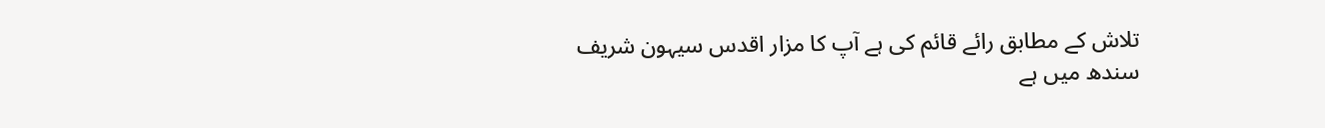تلاش کے مطابق رائے قائم کی ہے آپ کا مزار اقدس سیہون شریف سندھ میں ہے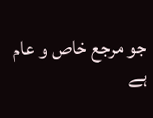جو مرجع خاص و عام ہے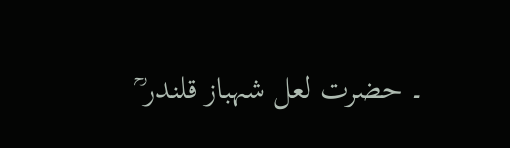۔ حضرت لعل شہباز قلندر ؒ